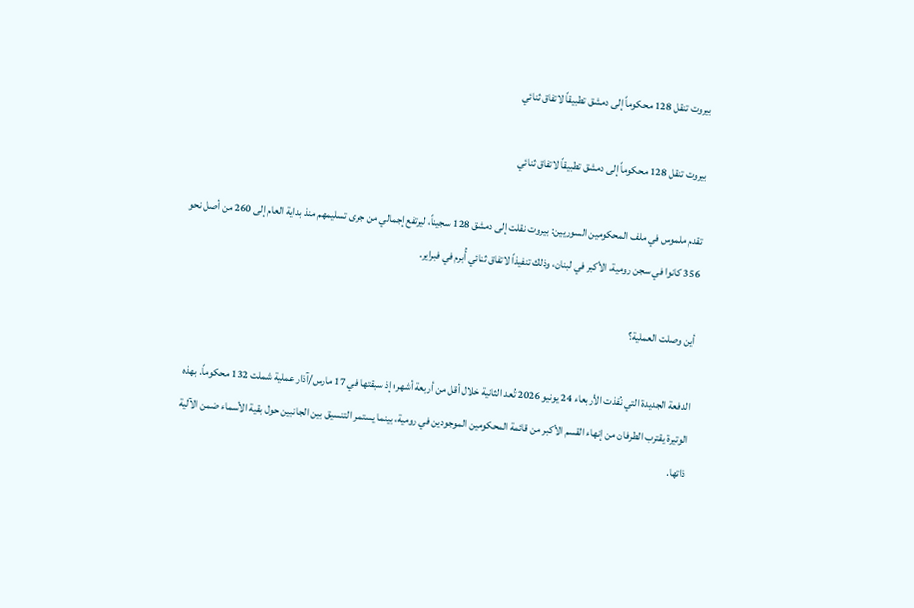بيروت تنقل 128 محكوماً إلى دمشق تطبيقاً لاتفاق ثنائي

بيروت تنقل 128 محكوماً إلى دمشق تطبيقاً لاتفاق ثنائي

تقدم ملموس في ملف المحكومين السوريين: بيروت نقلت إلى دمشق 128 سجيناً، ليرتفع إجمالي من جرى تسليمهم منذ بداية العام إلى 260 من أصل نحو 356 كانوا في سجن رومية، الأكبر في لبنان، وذلك تنفيذاً لاتفاق ثنائي أُبرم في فبراير.

أين وصلت العملية؟

الدفعة الجديدة التي نُفذت الأربعاء 24 يونيو 2026 تُعد الثانية خلال أقل من أربعة أشهر؛ إذ سبقتها في 17 مارس/آذار عملية شملت 132 محكوماً. بهذه الوتيرة يقترب الطرفان من إنهاء القسم الأكبر من قائمة المحكومين الموجودين في رومية، بينما يستمر التنسيق بين الجانبين حول بقية الأسماء ضمن الآلية ذاتها.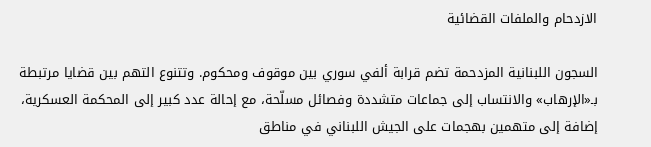الازدحام والملفات القضائية

السجون اللبنانية المزدحمة تضم قرابة ألفي سوري بين موقوف ومحكوم. وتتنوع التهم بين قضايا مرتبطة بـ«الإرهاب» والانتساب إلى جماعات متشددة وفصائل مسلّحة، مع إحالة عدد كبير إلى المحكمة العسكرية، إضافة إلى متهمين بهجمات على الجيش اللبناني في مناطق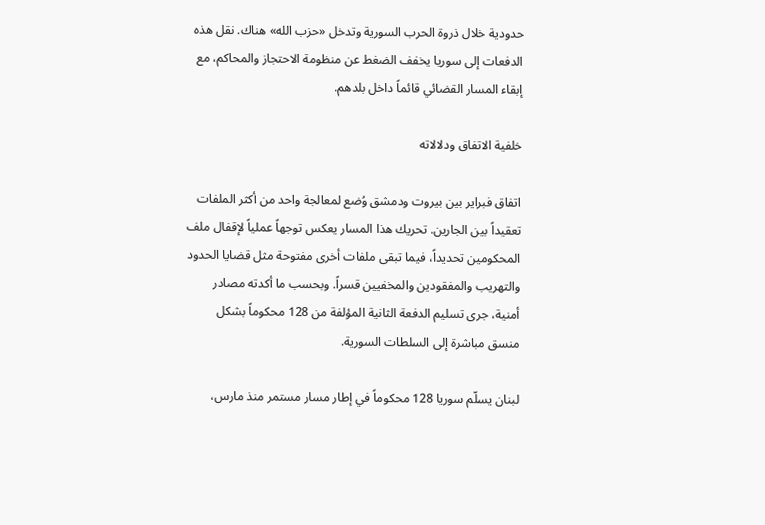حدودية خلال ذروة الحرب السورية وتدخل «حزب الله» هناك. نقل هذه الدفعات إلى سوريا يخفف الضغط عن منظومة الاحتجاز والمحاكم، مع إبقاء المسار القضائي قائماً داخل بلدهم.

خلفية الاتفاق ودلالاته

اتفاق فبراير بين بيروت ودمشق وُضع لمعالجة واحد من أكثر الملفات تعقيداً بين الجارين. تحريك هذا المسار يعكس توجهاً عملياً لإقفال ملف المحكومين تحديداً، فيما تبقى ملفات أخرى مفتوحة مثل قضايا الحدود والتهريب والمفقودين والمخفيين قسراً. وبحسب ما أكدته مصادر أمنية، جرى تسليم الدفعة الثانية المؤلفة من 128 محكوماً بشكل منسق مباشرة إلى السلطات السورية.

لبنان يسلّم سوريا 128 محكوماً في إطار مسار مستمر منذ مارس،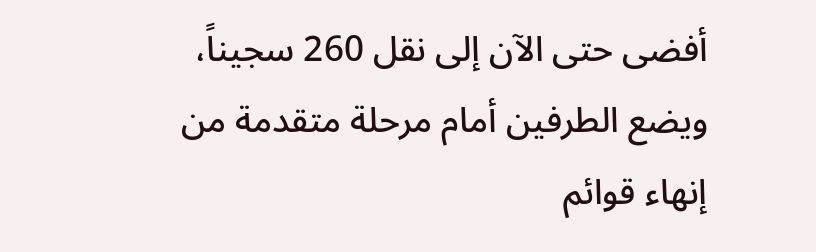أفضى حتى الآن إلى نقل 260 سجيناً، ويضع الطرفين أمام مرحلة متقدمة من إنهاء قوائم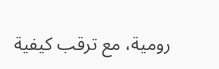رومية، مع ترقب كيفية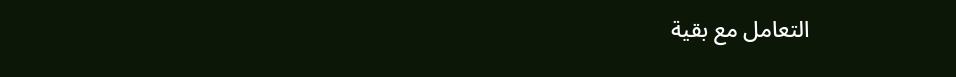التعامل مع بقية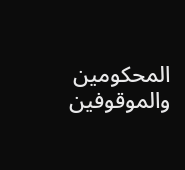المحكومين والموقوفين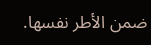ضمن الأطر نفسها.